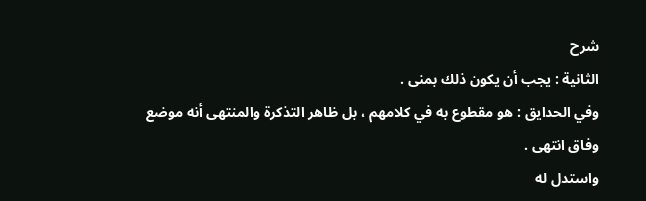شرح
الثانية : يجب أن يكون ذلك بمنى .
وفي الحدايق : هو مقطوع به في كلامهم ، بل ظاهر التذكرة والمنتهى أنه موضع
وفاق انتهى .
واستدل له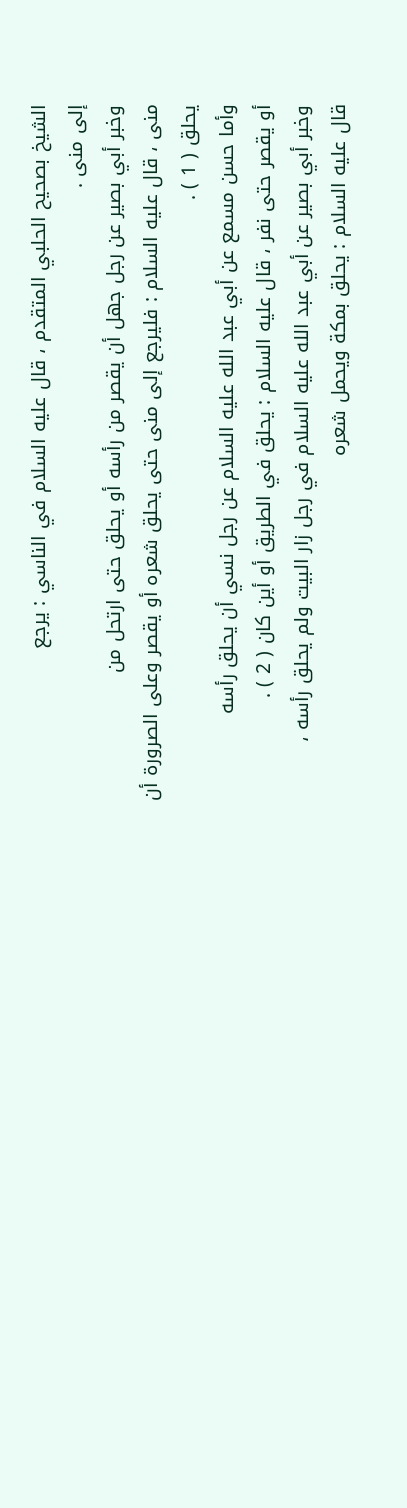الشيخ بصحيح الحلبي المتقدم ، قال عليه السلام في الناسي : يرجع
إلى منى .
وخبر أبي بصير عن رجل جهل أن يقصر من رأسه أو يحلق حتى ارتحل من
منى ، قال عليه السلام : فليرجع إلى منى حتى يحلق شعره أو يقصر وعلى الصرورة أن
يحلق ( 1 ) .
وأما حسن مسمع عن أبي عبد الله عليه السلام عن رجل نسي أن يحلق رأسه
أو يقصر حتى نفر ، قال عليه السلام : يحلق في الطريق أو أين كان ( 2 ) .
وخبر أبي بصير عن أبي عبد الله عليه السلام في رجل زار البيت ولم يحلق رأسه ،
قال عليه السلام : يحلق بمكة ويحمل شعره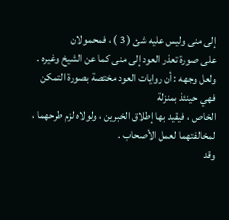إلى منى وليس عليه شئ ( 3 ) ، فمحمولان
على صورة تعذر العود إلى منى كما عن الشيخ وغيره .
ولعل وجهه : أن روايات العود مختصة بصورة التمكن فهي حينئذ بمنزلة
الخاص ، فيقيد بها إطلاق الخبرين ، ولولاه لزم طرحهما ، لمخالفتهما لعمل الأصحاب .
وقد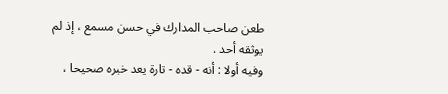طعن صاحب المدارك في حسن مسمع ، إذ لم يوثقه أحد .
وفيه أولا : أنه - قده - تارة يعد خبره صحيحا ،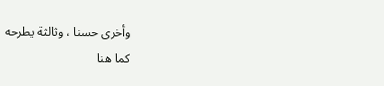وأخرى حسنا ، وثالثة يطرحه
كما هنا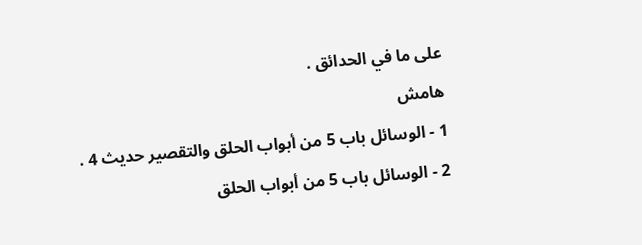على ما في الحدائق .
هامش
1 - الوسائل باب 5 من أبواب الحلق والتقصير حديث 4 .
2 - الوسائل باب 5 من أبواب الحلق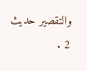والتقصير حديث 2 .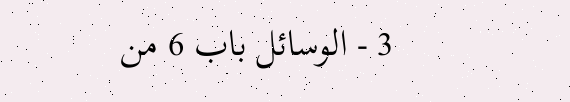3 - الوسائل باب 6 من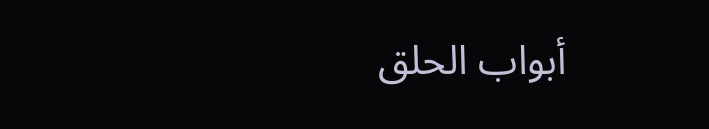أبواب الحلق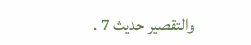والتقصير حديث 7 .